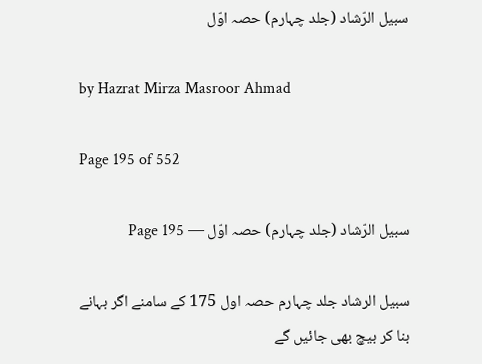سبیل الرّشاد (جلد چہارم) حصہ اوّل

by Hazrat Mirza Masroor Ahmad

Page 195 of 552

سبیل الرّشاد (جلد چہارم) حصہ اوّل — Page 195

سبیل الرشاد جلد چہارم حصہ اول 175 کے سامنے اگر بہانے بنا کر بیچ بھی جائیں گے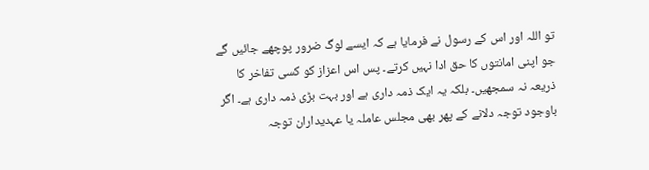تو اللہ اور اس کے رسول نے فرمایا ہے کہ ایسے لوگ ضرور پوچھے جائیں گے جو اپنی امانتوں کا حق ادا نہیں کرتے۔ پس اس اعزاز کو کسی تفاخر کا ذریعہ نہ سمجھیں۔ بلکہ یہ ایک ذمہ داری ہے اور بہت بڑی ذمہ داری ہے۔ اگر باوجود توجہ دلانے کے پھر بھی مجلس عاملہ یا عہدیداران توجہ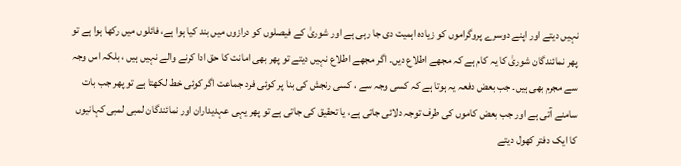نہیں دیتے اور اپنے دوسرے پروگراموں کو زیادہ اہمیت دی جا رہی ہے اور شوریٰ کے فیصلوں کو درازوں میں بند کیا ہوا ہے، فائلوں میں رکھا ہوا ہے تو پھر نمائندگان شوریٰ کا یہ کام ہے کہ مجھے اطلاع دیں۔ اگر مجھے اطلاع نہیں دیتے تو پھر بھی امانت کا حق ادا کرنے والے نہیں ہیں ، بلکہ اس وجہ سے مجرم بھی ہیں۔ جب بعض دفعہ یہ ہوتا ہے کہ کسی وجہ سے ، کسی رنجش کی بنا پر کوئی فرد جماعت اگر کوئی خط لکھتا ہے تو پھر جب بات سامنے آتی ہے اور جب بعض کاموں کی طرف توجہ دلائی جاتی ہے، یا تحقیق کی جاتی ہے تو پھر یہی عہدیداران اور نمائندگان لمبی لمبی کہانیوں کا ایک دفتر کھول دیتے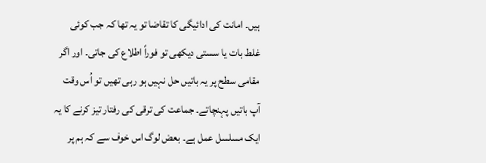ہیں۔ امانت کی ادائیگی کا تقاضا تو یہ تھا کہ جب کوئی غلط بات یا سستی دیکھی تو فوراً اطلاع کی جاتی۔ اور اگر مقامی سطح پر یہ باتیں حل نہیں ہو رہی تھیں تو اُس وقت آپ باتیں پہنچاتے۔ جماعت کی ترقی کی رفتار تیز کرنے کا یہ ایک مسلسل عمل ہے۔ بعض لوگ اس خوف سے کہ ہم پر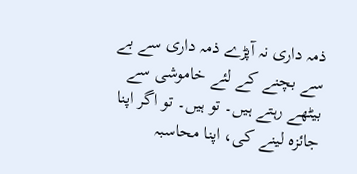ذمہ داری نہ آپڑے ذمہ داری سے بے سے بچنے کے لئے خاموشی سے بیٹھے رہتے ہیں۔ تو ہیں۔ تو اگر اپنا جائزہ لینے کی، اپنا محاسبہ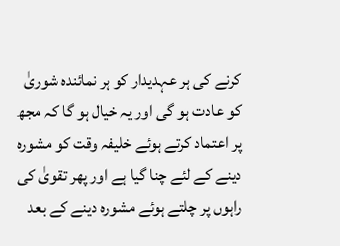کرنے کی ہر عہدیدار کو ہر نمائندہ شوریٰ کو عادت ہو گی اور یہ خیال ہو گا کہ مجھ پر اعتماد کرتے ہوئے خلیفہ وقت کو مشورہ دینے کے لئے چنا گیا ہے اور پھر تقویٰ کی راہوں پر چلتے ہوئے مشورہ دینے کے بعد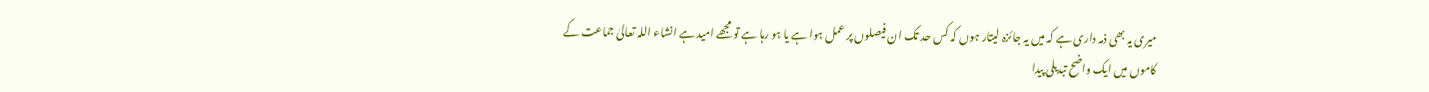میری یہ بھی ذمہ داری ہے کہ میں یہ جائزہ لیتار ہوں کہ کس حد تک ان فیصلوں پر عمل ہوا ہے یا ہو رہا ہے تو مجھے امید ہے انشاء اللہ تعالیٰ جماعت کے کاموں میں ایک واضح تبدیلی پیدا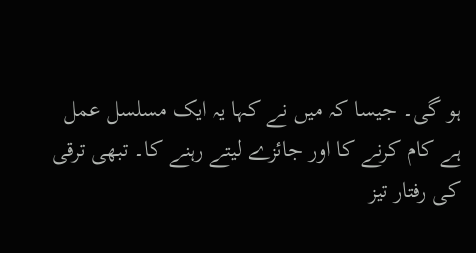ہو گی۔ جیسا کہ میں نے کہا یہ ایک مسلسل عمل ہے کام کرنے کا اور جائزے لیتے رہنے کا۔ تبھی ترقی کی رفتار تیز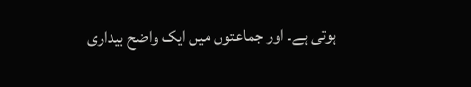ہوتی ہے۔ اور جماعتوں میں ایک واضح بیداری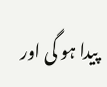پیدا ہو گی اور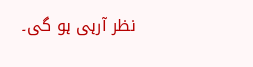نظر آرہی ہو گی۔